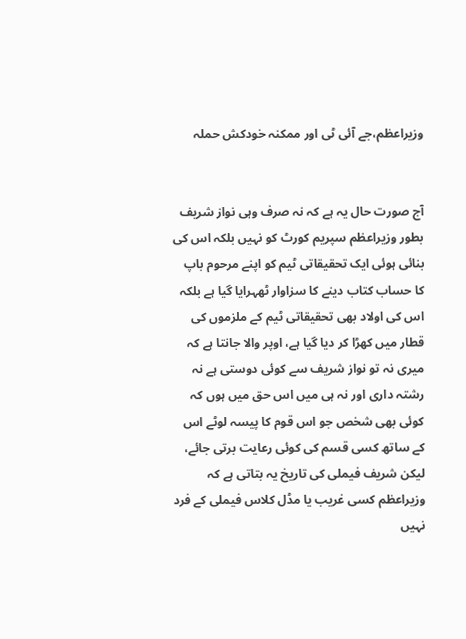وزیراعظم،جے آئی ٹی اور ممکنہ خودکش حملہ


آج صورت حال یہ ہے کہ نہ صرف وہی نواز شریف بطور وزیراعظم سپریم کورٹ کو نہیں بلکہ اس کی بنائی ہوئی ایک تحقیقاتی ٹیم کو اپنے مرحوم باپ کا حساب کتاب دینے کا سزاوار ٹھہرایا گیا ہے بلکہ اس کی اولاد بھی تحقیقاتی ٹیم کے ملزموں کی قطار میں کھڑا کر دیا گیا ہے، اوپر والا جانتا ہے کہ میری نہ تو نواز شریف سے کوئی دوستی ہے نہ رشتہ داری اور نہ ہی میں اس حق میں ہوں کہ کوئی بھی شخص جو اس قوم کا پیسہ لوٹے اس کے ساتھ کسی قسم کی کوئی رعایت برتی جائے، لیکن شریف فیملی کی تاریخ یہ بتاتی ہے کہ وزیراعظم کسی غریب یا مڈل کلاس فیملی کے فرد نہیں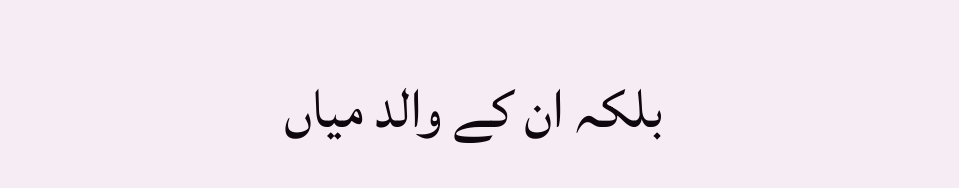بلکہ ان کے والد میاں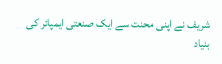شریف نے اپنی محنت سے ایک صنعتی ایمپائر کی بنیاد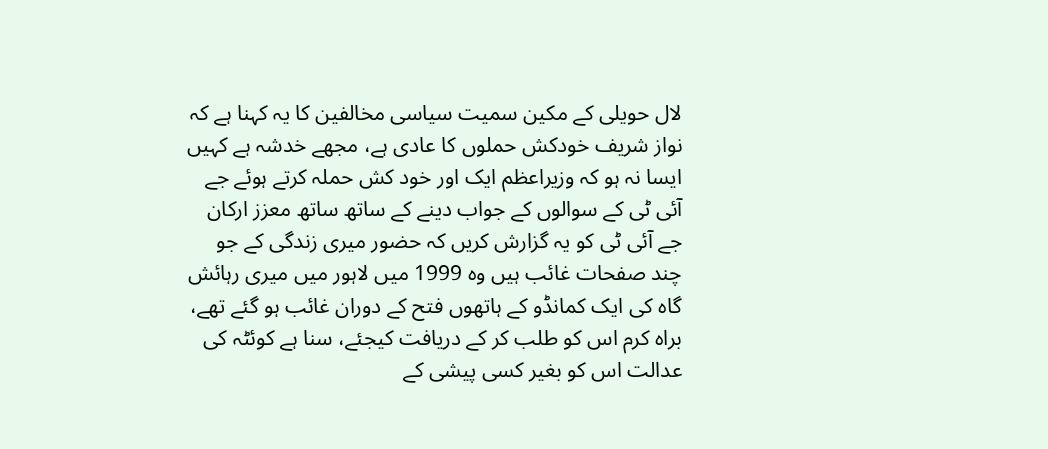لال حویلی کے مکین سمیت سیاسی مخالفین کا یہ کہنا ہے کہ نواز شریف خودکش حملوں کا عادی ہے، مجھے خدشہ ہے کہیں ایسا نہ ہو کہ وزیراعظم ایک اور خود کش حملہ کرتے ہوئے جے آئی ٹی کے سوالوں کے جواب دینے کے ساتھ ساتھ معزز ارکان جے آئی ٹی کو یہ گزارش کریں کہ حضور میری زندگی کے جو چند صفحات غائب ہیں وہ 1999 میں لاہور میں میری رہائش گاہ کی ایک کمانڈو کے ہاتھوں فتح کے دوران غائب ہو گئے تھے، براہ کرم اس کو طلب کر کے دریافت کیجئے، سنا ہے کوئٹہ کی عدالت اس کو بغیر کسی پیشی کے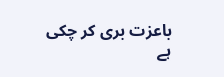باعزت بری کر چکی ہے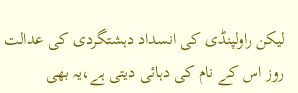لیکن راولپنڈی کی انسداد دہشتگردی کی عدالت روز اس کے نام کی دہائی دیتی ہے،یہ بھی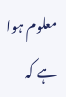معلوم ہوا ہے کہ